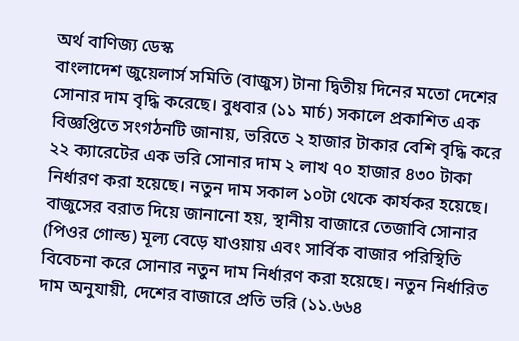অর্থ বাণিজ্য ডেস্ক
বাংলাদেশ জুয়েলার্স সমিতি (বাজুস) টানা দ্বিতীয় দিনের মতো দেশের সোনার দাম বৃদ্ধি করেছে। বুধবার (১১ মার্চ) সকালে প্রকাশিত এক বিজ্ঞপ্তিতে সংগঠনটি জানায়, ভরিতে ২ হাজার টাকার বেশি বৃদ্ধি করে ২২ ক্যারেটের এক ভরি সোনার দাম ২ লাখ ৭০ হাজার ৪৩০ টাকা নির্ধারণ করা হয়েছে। নতুন দাম সকাল ১০টা থেকে কার্যকর হয়েছে।
বাজুসের বরাত দিয়ে জানানো হয়, স্থানীয় বাজারে তেজাবি সোনার (পিওর গোল্ড) মূল্য বেড়ে যাওয়ায় এবং সার্বিক বাজার পরিস্থিতি বিবেচনা করে সোনার নতুন দাম নির্ধারণ করা হয়েছে। নতুন নির্ধারিত দাম অনুযায়ী, দেশের বাজারে প্রতি ভরি (১১.৬৬৪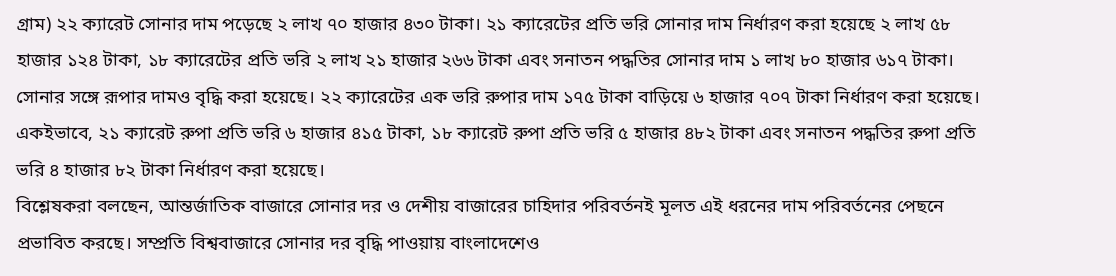গ্রাম) ২২ ক্যারেট সোনার দাম পড়েছে ২ লাখ ৭০ হাজার ৪৩০ টাকা। ২১ ক্যারেটের প্রতি ভরি সোনার দাম নির্ধারণ করা হয়েছে ২ লাখ ৫৮ হাজার ১২৪ টাকা, ১৮ ক্যারেটের প্রতি ভরি ২ লাখ ২১ হাজার ২৬৬ টাকা এবং সনাতন পদ্ধতির সোনার দাম ১ লাখ ৮০ হাজার ৬১৭ টাকা।
সোনার সঙ্গে রূপার দামও বৃদ্ধি করা হয়েছে। ২২ ক্যারেটের এক ভরি রুপার দাম ১৭৫ টাকা বাড়িয়ে ৬ হাজার ৭০৭ টাকা নির্ধারণ করা হয়েছে। একইভাবে, ২১ ক্যারেট রুপা প্রতি ভরি ৬ হাজার ৪১৫ টাকা, ১৮ ক্যারেট রুপা প্রতি ভরি ৫ হাজার ৪৮২ টাকা এবং সনাতন পদ্ধতির রুপা প্রতি ভরি ৪ হাজার ৮২ টাকা নির্ধারণ করা হয়েছে।
বিশ্লেষকরা বলছেন, আন্তর্জাতিক বাজারে সোনার দর ও দেশীয় বাজারের চাহিদার পরিবর্তনই মূলত এই ধরনের দাম পরিবর্তনের পেছনে প্রভাবিত করছে। সম্প্রতি বিশ্ববাজারে সোনার দর বৃদ্ধি পাওয়ায় বাংলাদেশেও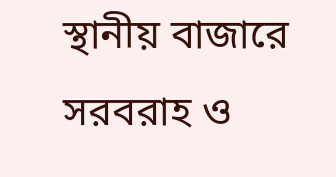স্থানীয় বাজারে সরবরাহ ও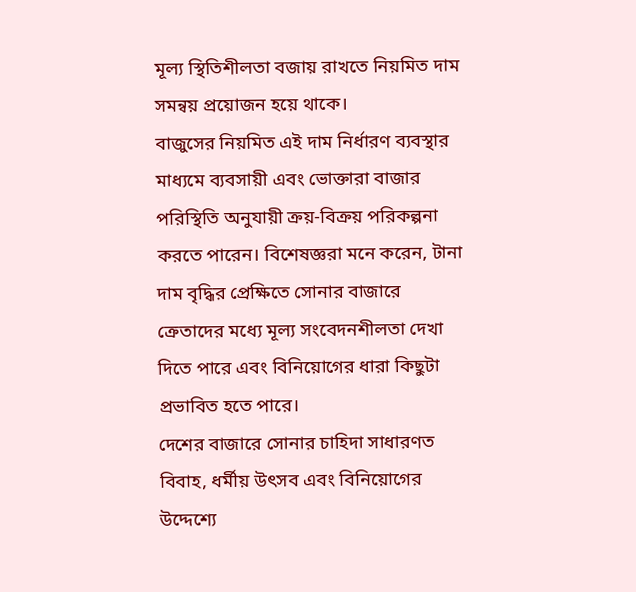মূল্য স্থিতিশীলতা বজায় রাখতে নিয়মিত দাম সমন্বয় প্রয়োজন হয়ে থাকে।
বাজুসের নিয়মিত এই দাম নির্ধারণ ব্যবস্থার মাধ্যমে ব্যবসায়ী এবং ভোক্তারা বাজার পরিস্থিতি অনুযায়ী ক্রয়-বিক্রয় পরিকল্পনা করতে পারেন। বিশেষজ্ঞরা মনে করেন, টানা দাম বৃদ্ধির প্রেক্ষিতে সোনার বাজারে ক্রেতাদের মধ্যে মূল্য সংবেদনশীলতা দেখা দিতে পারে এবং বিনিয়োগের ধারা কিছুটা প্রভাবিত হতে পারে।
দেশের বাজারে সোনার চাহিদা সাধারণত বিবাহ, ধর্মীয় উৎসব এবং বিনিয়োগের উদ্দেশ্যে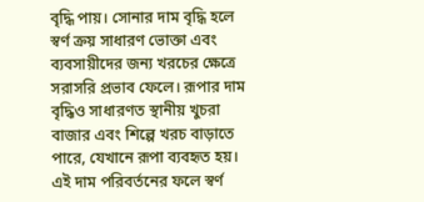বৃদ্ধি পায়। সোনার দাম বৃদ্ধি হলে স্বর্ণ ক্রয় সাধারণ ভোক্তা এবং ব্যবসায়ীদের জন্য খরচের ক্ষেত্রে সরাসরি প্রভাব ফেলে। রূপার দাম বৃদ্ধিও সাধারণত স্থানীয় খুচরা বাজার এবং শিল্পে খরচ বাড়াতে পারে, যেখানে রূপা ব্যবহৃত হয়।
এই দাম পরিবর্তনের ফলে স্বর্ণ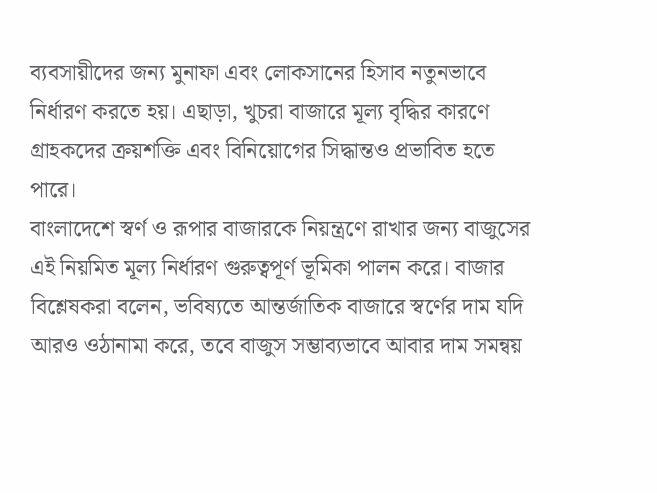ব্যবসায়ীদের জন্য মুনাফা এবং লোকসানের হিসাব নতুনভাবে নির্ধারণ করতে হয়। এছাড়া, খুচরা বাজারে মূল্য বৃদ্ধির কারণে গ্রাহকদের ক্রয়শক্তি এবং বিনিয়োগের সিদ্ধান্তও প্রভাবিত হতে পারে।
বাংলাদেশে স্বর্ণ ও রূপার বাজারকে নিয়ন্ত্রণে রাখার জন্য বাজুসের এই নিয়মিত মূল্য নির্ধারণ গুরুত্বপূর্ণ ভূমিকা পালন করে। বাজার বিশ্লেষকরা বলেন, ভবিষ্যতে আন্তর্জাতিক বাজারে স্বর্ণের দাম যদি আরও ওঠানামা করে, তবে বাজুস সম্ভাব্যভাবে আবার দাম সমন্বয়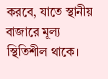করবে, যাতে স্থানীয় বাজারে মূল্য স্থিতিশীল থাকে।